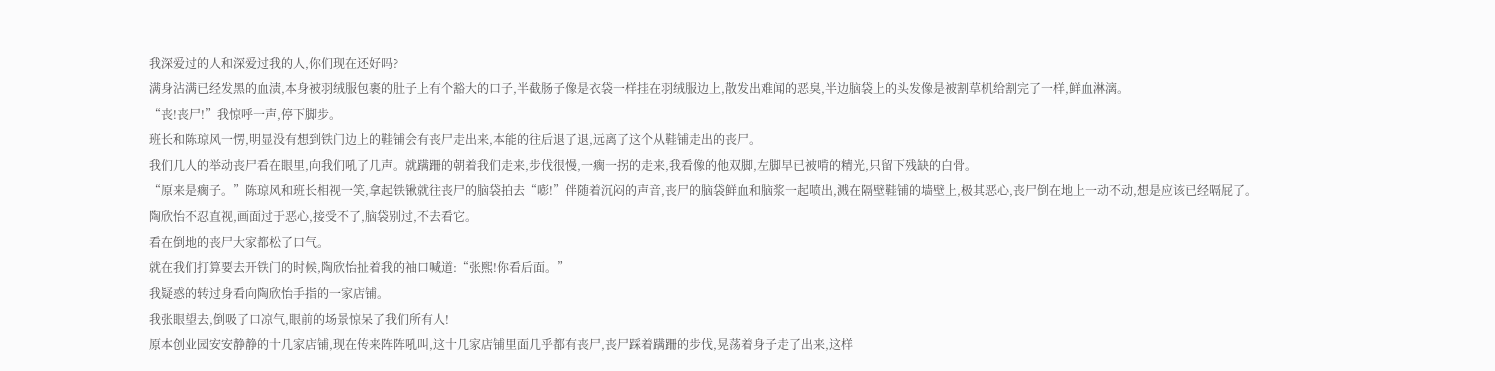我深爱过的人和深爱过我的人,你们现在还好吗?
满身沾满已经发黑的血渍,本身被羽绒服包裹的肚子上有个豁大的口子,半截肠子像是衣袋一样挂在羽绒服边上,散发出难闻的恶臭,半边脑袋上的头发像是被割草机给割完了一样,鲜血淋漓。
“丧!丧尸!”我惊呼一声,停下脚步。
班长和陈琼风一愣,明显没有想到铁门边上的鞋铺会有丧尸走出来,本能的往后退了退,远离了这个从鞋铺走出的丧尸。
我们几人的举动丧尸看在眼里,向我们吼了几声。就蹒跚的朝着我们走来,步伐很慢,一瘸一拐的走来,我看像的他双脚,左脚早已被啃的精光,只留下残缺的白骨。
“原来是瘸子。”陈琼风和班长相视一笑,拿起铁锹就往丧尸的脑袋拍去“嘭!”伴随着沉闷的声音,丧尸的脑袋鲜血和脑浆一起喷出,溅在隔壁鞋铺的墙壁上,极其恶心,丧尸倒在地上一动不动,想是应该已经嗝屁了。
陶欣怡不忍直视,画面过于恶心,接受不了,脑袋别过,不去看它。
看在倒地的丧尸大家都松了口气。
就在我们打算要去开铁门的时候,陶欣怡扯着我的袖口喊道:“张熙!你看后面。”
我疑惑的转过身看向陶欣怡手指的一家店铺。
我张眼望去,倒吸了口凉气,眼前的场景惊呆了我们所有人!
原本创业园安安静静的十几家店铺,现在传来阵阵吼叫,这十几家店铺里面几乎都有丧尸,丧尸踩着蹒跚的步伐,晃荡着身子走了出来,这样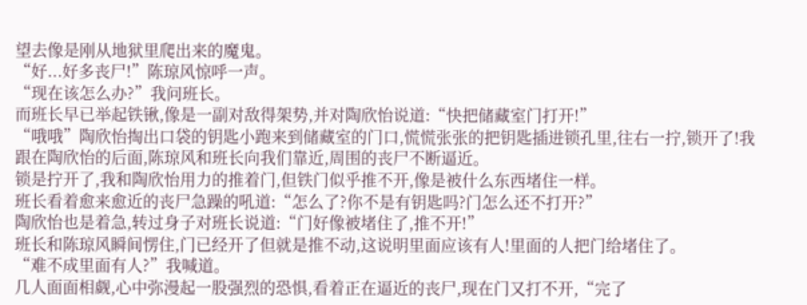望去像是刚从地狱里爬出来的魔鬼。
“好...好多丧尸!”陈琼风惊呼一声。
“现在该怎么办?”我问班长。
而班长早已举起铁锹,像是一副对敌得架势,并对陶欣怡说道:“快把储藏室门打开!”
“哦哦”陶欣怡掏出口袋的钥匙小跑来到储藏室的门口,慌慌张张的把钥匙插进锁孔里,往右一拧,锁开了!我跟在陶欣怡的后面,陈琼风和班长向我们靠近,周围的丧尸不断逼近。
锁是拧开了,我和陶欣怡用力的推着门,但铁门似乎推不开,像是被什么东西堵住一样。
班长看着愈来愈近的丧尸急躁的吼道:“怎么了?你不是有钥匙吗?门怎么还不打开?”
陶欣怡也是着急,转过身子对班长说道:“门好像被堵住了,推不开!”
班长和陈琼风瞬间愣住,门已经开了但就是推不动,这说明里面应该有人!里面的人把门给堵住了。
“难不成里面有人?”我喊道。
几人面面相觑,心中弥漫起一股强烈的恐惧,看着正在逼近的丧尸,现在门又打不开,“完了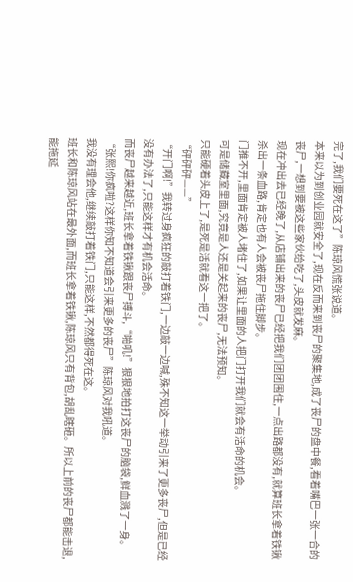完了,我们要死在这了”陈琼风慌张说道。
本来以为到创业园就安全了,现在反而来到丧尸的聚集地,成了丧尸的盘中餐,看着嘴巴一张一合的丧尸,一想到要被这些家伙给吃了,头皮就发麻。
现在冲出去已经晚了,从店铺出来的丧尸已经把我们团团围住,一点出路都没有,就算班长拿着铁锹杀出一条血路,肯定也有人会被丧尸拖住脚步。
门推不开,里面肯定被人堵住了,如果让里面的人把门打开我们就会有活命的机会。
可是储藏室里面,究竟是人还是关起来的丧尸,无法预知。
只能硬着头皮上了,是死是活就看这一把了。
“砰砰砰——”
“开门啊!”我转过身疯狂的敲打着铁门,一边敲一边喊,殊不知这一举动引来了更多丧尸,但是已经没有办法了,只能这样才有机会活命。
而丧尸越来越近,班长拿着铁锹跟丧尸搏斗,“啪叽!”狠狠地拍打这丧尸的脑袋,鲜血溅了一身。
“张熙!你疯啦?这样你知不知道会引来更多的丧尸”陈琼风对我吼道。
我没有理会他,继续敲打着铁门,只能这样,不然都得死在这。
班长和陈琼风站在最外面,而班长拿着铁锹,陈琼风只有背包,胡乱瞎砸。所以上前的丧尸都能击退,能拖延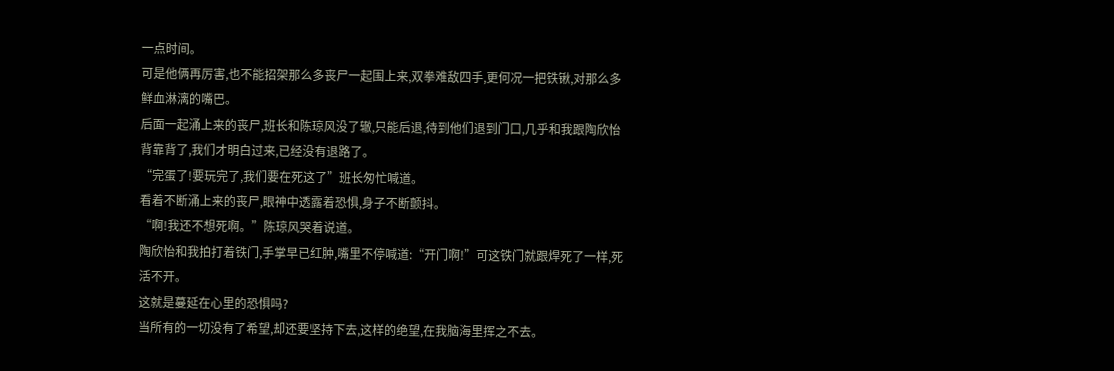一点时间。
可是他俩再厉害,也不能招架那么多丧尸一起围上来,双拳难敌四手,更何况一把铁锹,对那么多鲜血淋漓的嘴巴。
后面一起涌上来的丧尸,班长和陈琼风没了辙,只能后退,待到他们退到门口,几乎和我跟陶欣怡背靠背了,我们才明白过来,已经没有退路了。
“完蛋了!要玩完了,我们要在死这了”班长匆忙喊道。
看着不断涌上来的丧尸,眼神中透露着恐惧,身子不断颤抖。
“啊!我还不想死啊。”陈琼风哭着说道。
陶欣怡和我拍打着铁门,手掌早已红肿,嘴里不停喊道:“开门啊!”可这铁门就跟焊死了一样,死活不开。
这就是蔓延在心里的恐惧吗?
当所有的一切没有了希望,却还要坚持下去,这样的绝望,在我脑海里挥之不去。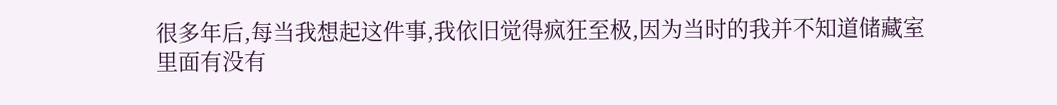很多年后,每当我想起这件事,我依旧觉得疯狂至极,因为当时的我并不知道储藏室里面有没有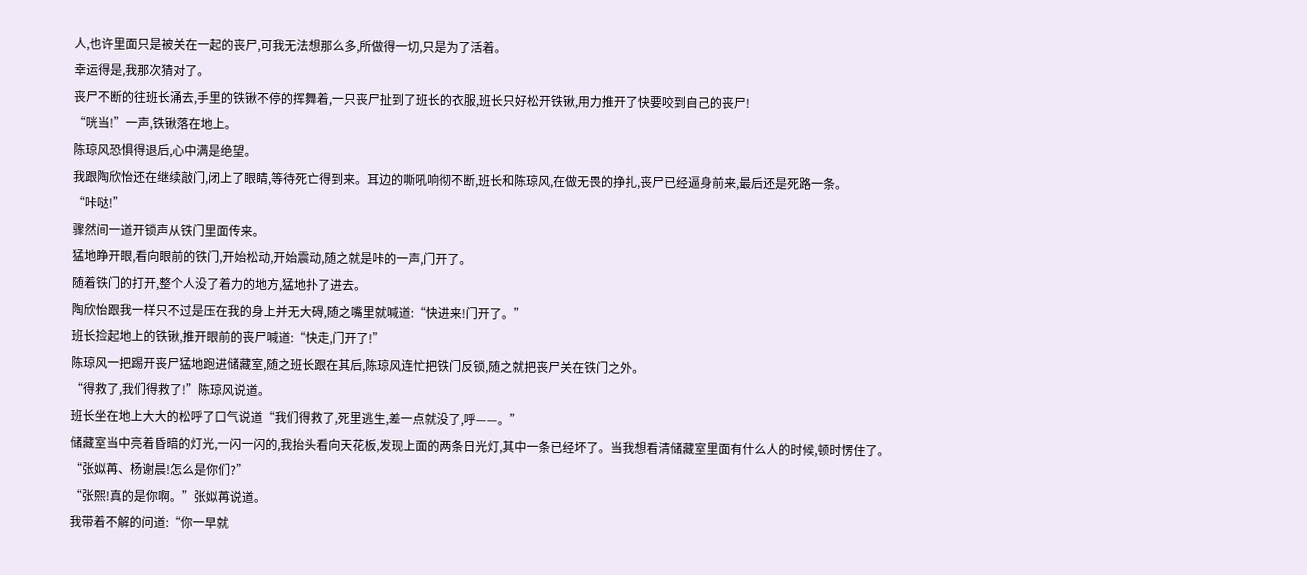人,也许里面只是被关在一起的丧尸,可我无法想那么多,所做得一切,只是为了活着。
幸运得是,我那次猜对了。
丧尸不断的往班长涌去,手里的铁锹不停的挥舞着,一只丧尸扯到了班长的衣服,班长只好松开铁锹,用力推开了快要咬到自己的丧尸!
“咣当!”一声,铁锹落在地上。
陈琼风恐惧得退后,心中满是绝望。
我跟陶欣怡还在继续敲门,闭上了眼睛,等待死亡得到来。耳边的嘶吼响彻不断,班长和陈琼风,在做无畏的挣扎,丧尸已经逼身前来,最后还是死路一条。
“咔哒!”
骤然间一道开锁声从铁门里面传来。
猛地睁开眼,看向眼前的铁门,开始松动,开始震动,随之就是咔的一声,门开了。
随着铁门的打开,整个人没了着力的地方,猛地扑了进去。
陶欣怡跟我一样只不过是压在我的身上并无大碍,随之嘴里就喊道:“快进来!门开了。”
班长捡起地上的铁锹,推开眼前的丧尸喊道:“快走,门开了!”
陈琼风一把踢开丧尸猛地跑进储藏室,随之班长跟在其后,陈琼风连忙把铁门反锁,随之就把丧尸关在铁门之外。
“得救了,我们得救了!”陈琼风说道。
班长坐在地上大大的松呼了口气说道“我们得救了,死里逃生,差一点就没了,呼——。”
储藏室当中亮着昏暗的灯光,一闪一闪的,我抬头看向天花板,发现上面的两条日光灯,其中一条已经坏了。当我想看清储藏室里面有什么人的时候,顿时愣住了。
“张姒苒、杨谢晨!怎么是你们?”
“张熙!真的是你啊。”张姒苒说道。
我带着不解的问道:“你一早就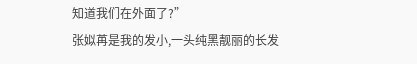知道我们在外面了?”
张姒苒是我的发小,一头纯黑靓丽的长发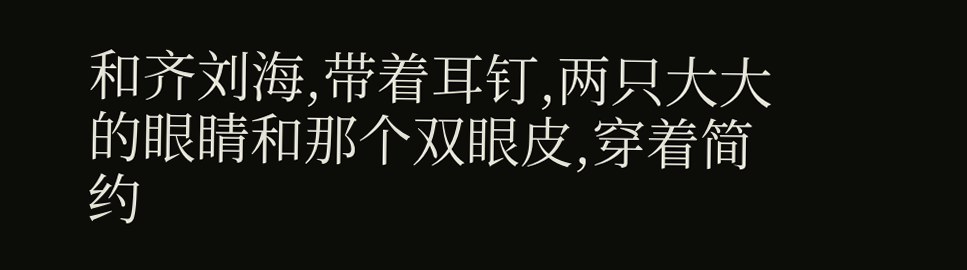和齐刘海,带着耳钉,两只大大的眼睛和那个双眼皮,穿着简约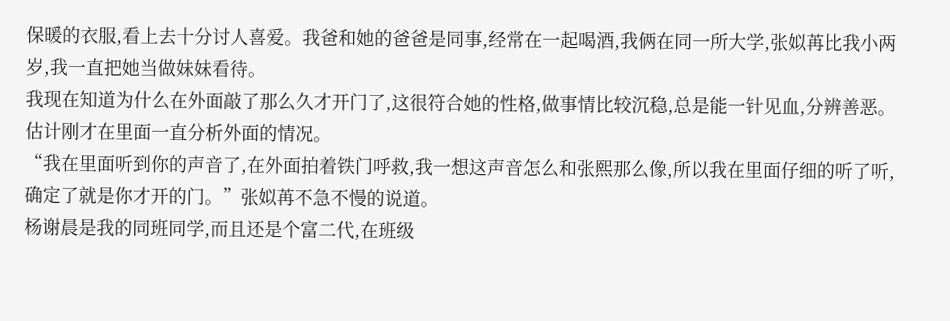保暖的衣服,看上去十分讨人喜爱。我爸和她的爸爸是同事,经常在一起喝酒,我俩在同一所大学,张姒苒比我小两岁,我一直把她当做妹妹看待。
我现在知道为什么在外面敲了那么久才开门了,这很符合她的性格,做事情比较沉稳,总是能一针见血,分辨善恶。估计刚才在里面一直分析外面的情况。
“我在里面听到你的声音了,在外面拍着铁门呼救,我一想这声音怎么和张熙那么像,所以我在里面仔细的听了听,确定了就是你才开的门。”张姒苒不急不慢的说道。
杨谢晨是我的同班同学,而且还是个富二代,在班级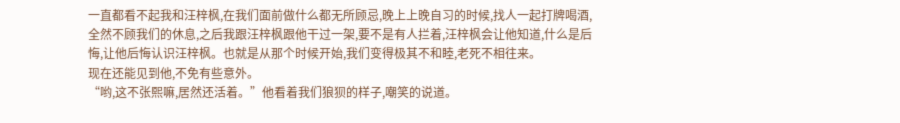一直都看不起我和汪梓枫,在我们面前做什么都无所顾忌,晚上上晚自习的时候,找人一起打牌喝酒,全然不顾我们的休息,之后我跟汪梓枫跟他干过一架,要不是有人拦着,汪梓枫会让他知道,什么是后悔,让他后悔认识汪梓枫。也就是从那个时候开始,我们变得极其不和睦,老死不相往来。
现在还能见到他,不免有些意外。
“哟,这不张熙嘛,居然还活着。”他看着我们狼狈的样子,嘲笑的说道。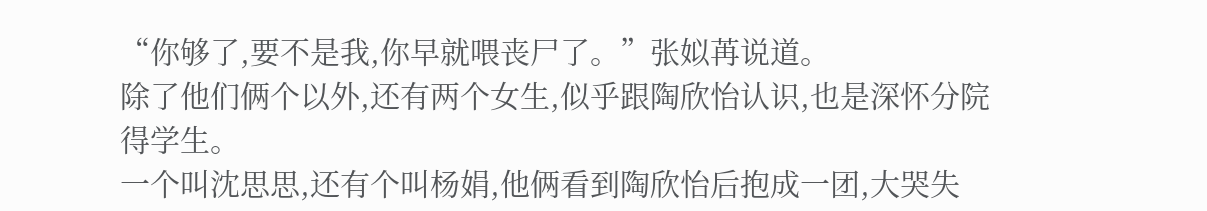“你够了,要不是我,你早就喂丧尸了。”张姒苒说道。
除了他们俩个以外,还有两个女生,似乎跟陶欣怡认识,也是深怀分院得学生。
一个叫沈思思,还有个叫杨娟,他俩看到陶欣怡后抱成一团,大哭失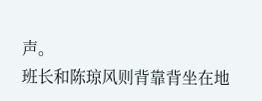声。
班长和陈琼风则背靠背坐在地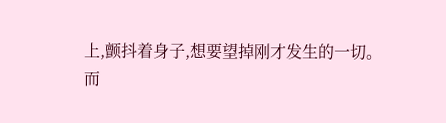上,颤抖着身子,想要望掉刚才发生的一切。
而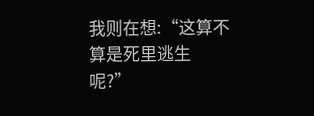我则在想:“这算不算是死里逃生呢?”